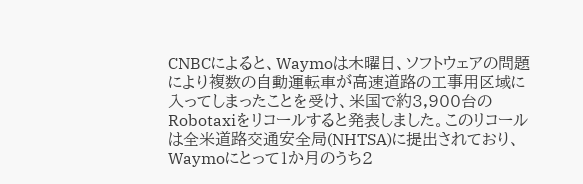CNBCによると、Waymoは木曜日、ソフトウェアの問題により複数の自動運転車が高速道路の工事用区域に入ってしまったことを受け、米国で約3,900台のRobotaxiをリコールすると発表しました。このリコールは全米道路交通安全局(NHTSA)に提出されており、Waymoにとって1か月のうち2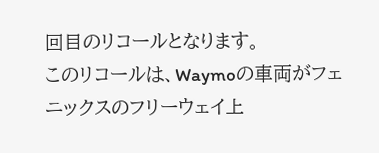回目のリコールとなります。
このリコールは、Waymoの車両がフェニックスのフリーウェイ上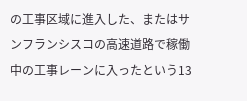の工事区域に進入した、またはサンフランシスコの高速道路で稼働中の工事レーンに入ったという13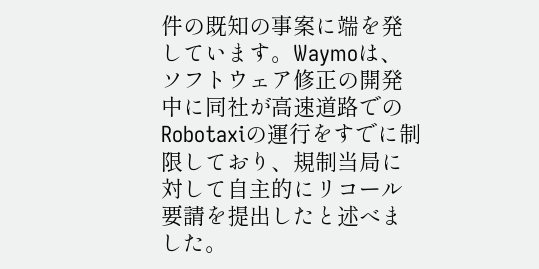件の既知の事案に端を発しています。Waymoは、ソフトウェア修正の開発中に同社が高速道路でのRobotaxiの運行をすでに制限しており、規制当局に対して自主的にリコール要請を提出したと述べました。